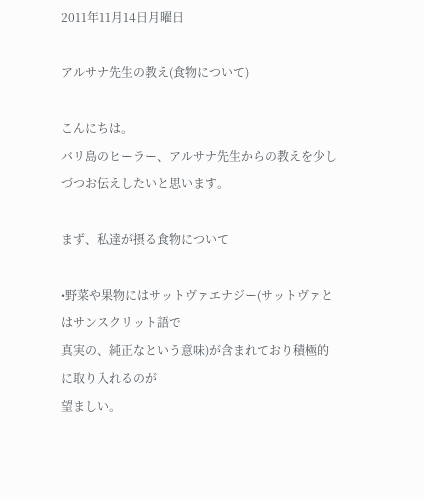2011年11月14日月曜日

アルサナ先生の教え(食物について)

こんにちは。
バリ島のヒーラー、アルサナ先生からの教えを少しづつお伝えしたいと思います。

まず、私達が摂る食物について

•野菜や果物にはサットヴァエナジー(サットヴァとはサンスクリット語で
真実の、純正なという意味)が含まれており積極的に取り入れるのが
望ましい。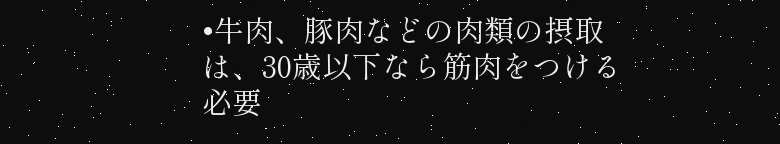•牛肉、豚肉などの肉類の摂取は、30歳以下なら筋肉をつける必要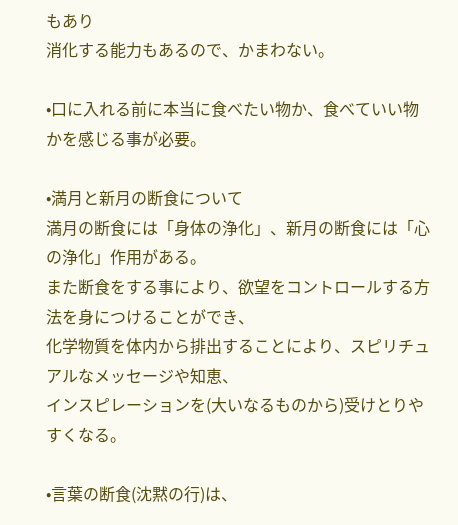もあり
消化する能力もあるので、かまわない。

•口に入れる前に本当に食べたい物か、食べていい物かを感じる事が必要。

•満月と新月の断食について
満月の断食には「身体の浄化」、新月の断食には「心の浄化」作用がある。
また断食をする事により、欲望をコントロールする方法を身につけることができ、
化学物質を体内から排出することにより、スピリチュアルなメッセージや知恵、
インスピレーションを(大いなるものから)受けとりやすくなる。

•言葉の断食(沈黙の行)は、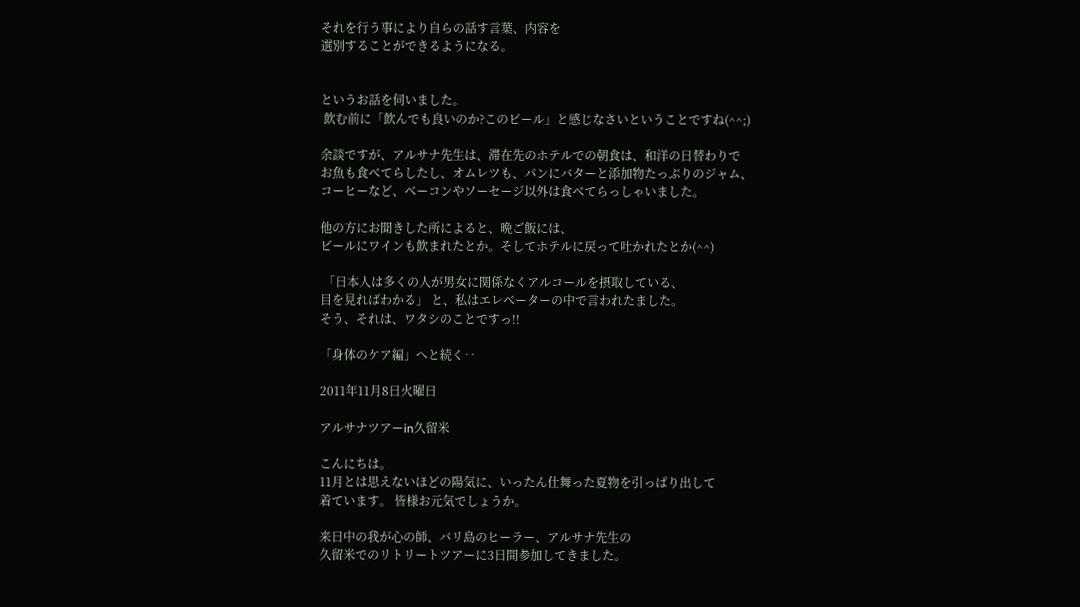それを行う事により自らの話す言葉、内容を
選別することができるようになる。


というお話を伺いました。
 飲む前に「飲んでも良いのか?このビール」と感じなさいということですね(^^;)

余談ですが、アルサナ先生は、滞在先のホテルでの朝食は、和洋の日替わりで
お魚も食べてらしたし、オムレツも、パンにバターと添加物たっぷりのジャム、
コーヒーなど、ベーコンやソーセージ以外は食べてらっしゃいました。

他の方にお聞きした所によると、晩ご飯には、
ビールにワインも飲まれたとか。そしてホテルに戻って吐かれたとか(^^)

 「日本人は多くの人が男女に関係なくアルコールを摂取している、
目を見ればわかる」 と、私はエレベーターの中で言われたました。
そう、それは、ワタシのことですっ!!

「身体のケア編」へと続く‥

2011年11月8日火曜日

アルサナツアーin久留米

こんにちは。
11月とは思えないほどの陽気に、いったん仕舞った夏物を引っぱり出して
着ています。 皆様お元気でしょうか。

来日中の我が心の師、バリ島のヒーラー、アルサナ先生の
久留米でのリトリートツアーに3日間参加してきました。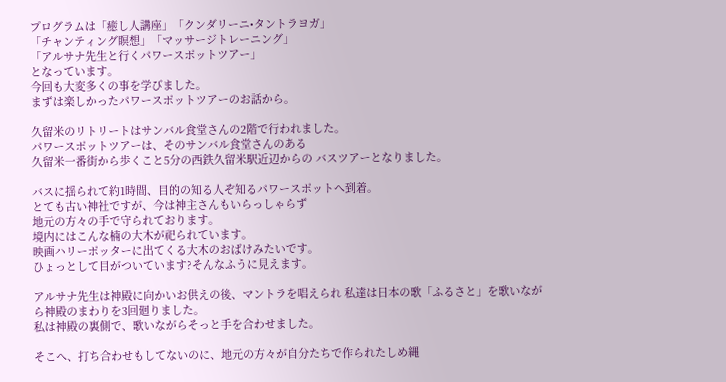プログラムは「癒し人講座」「クンダリーニ•タントラヨガ」
「チャンティング瞑想」「マッサージトレーニング」
「アルサナ先生と行くパワースポットツアー」
となっています。
今回も大変多くの事を学びました。
まずは楽しかったパワースポットツアーのお話から。

久留米のリトリートはサンバル食堂さんの2階で行われました。
パワースポットツアーは、そのサンバル食堂さんのある
久留米一番街から歩くこと5分の西鉄久留米駅近辺からの バスツアーとなりました。

バスに揺られて約1時間、目的の知る人ぞ知るパワースポットへ到着。
とても古い神社ですが、今は神主さんもいらっしゃらず
地元の方々の手で守られております。
境内にはこんな楠の大木が祀られています。
映画ハリーポッターに出てくる大木のおばけみたいです。
ひょっとして目がついています?そんなふうに見えます。

アルサナ先生は神殿に向かいお供えの後、マントラを唱えられ 私達は日本の歌「ふるさと」を歌いながら神殿のまわりを3回廻りました。
私は神殿の裏側で、歌いながらそっと手を合わせました。

そこへ、打ち合わせもしてないのに、地元の方々が自分たちで作られたしめ縄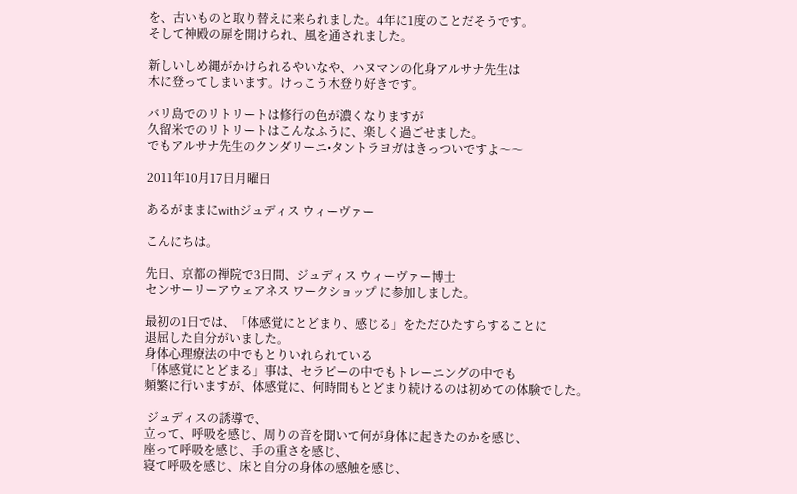を、古いものと取り替えに来られました。4年に1度のことだそうです。
そして神殿の扉を開けられ、風を通されました。

新しいしめ縄がかけられるやいなや、ハヌマンの化身アルサナ先生は
木に登ってしまいます。けっこう木登り好きです。

バリ島でのリトリートは修行の色が濃くなりますが
久留米でのリトリートはこんなふうに、楽しく過ごせました。
でもアルサナ先生のクンダリーニ•タントラヨガはきっついですよ〜〜

2011年10月17日月曜日

あるがままにwithジュディス ウィーヴァー

こんにちは。

先日、京都の禅院で3日間、ジュディス ウィーヴァー博士
センサーリーアウェアネス ワークショップ に参加しました。

最初の1日では、「体感覚にとどまり、感じる」をただひたすらすることに
退屈した自分がいました。
身体心理療法の中でもとりいれられている
「体感覚にとどまる」事は、セラピーの中でもトレーニングの中でも
頻繁に行いますが、体感覚に、何時間もとどまり続けるのは初めての体験でした。

 ジュディスの誘導で、
立って、呼吸を感じ、周りの音を聞いて何が身体に起きたのかを感じ、
座って呼吸を感じ、手の重さを感じ、
寝て呼吸を感じ、床と自分の身体の感触を感じ、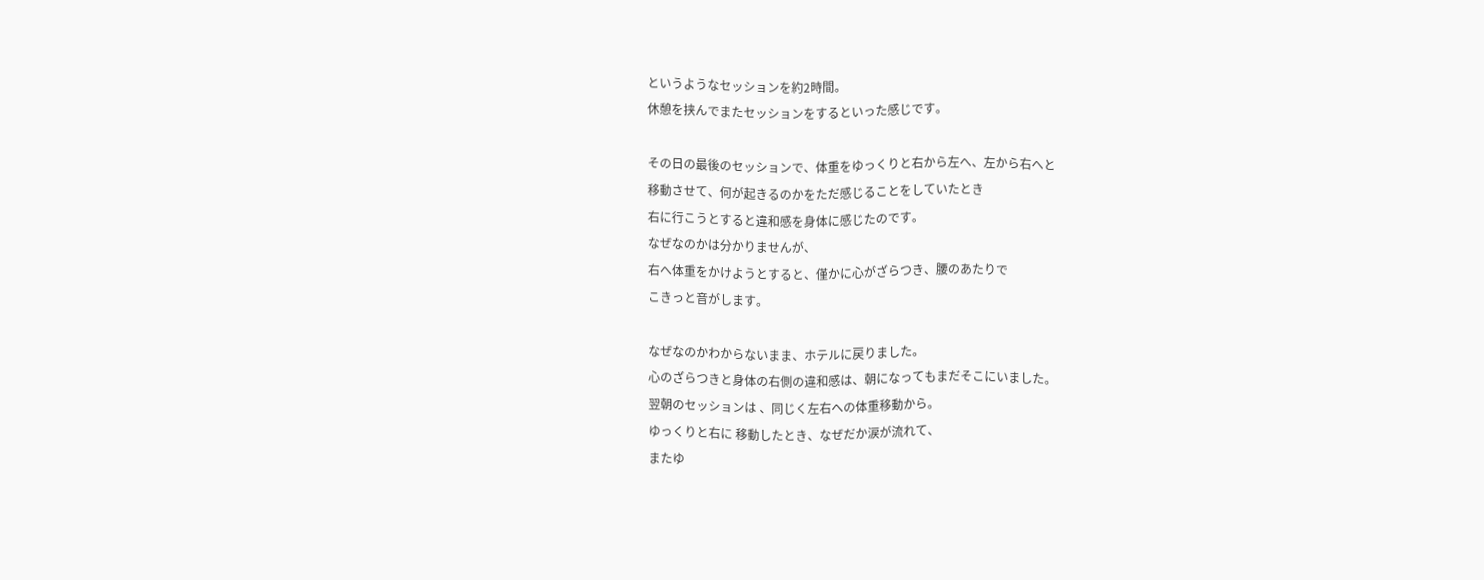というようなセッションを約2時間。
休憩を挟んでまたセッションをするといった感じです。

その日の最後のセッションで、体重をゆっくりと右から左へ、左から右へと
移動させて、何が起きるのかをただ感じることをしていたとき
右に行こうとすると違和感を身体に感じたのです。
なぜなのかは分かりませんが、
右へ体重をかけようとすると、僅かに心がざらつき、腰のあたりで
こきっと音がします。

なぜなのかわからないまま、ホテルに戻りました。
心のざらつきと身体の右側の違和感は、朝になってもまだそこにいました。
翌朝のセッションは 、同じく左右への体重移動から。
ゆっくりと右に 移動したとき、なぜだか涙が流れて、
またゆ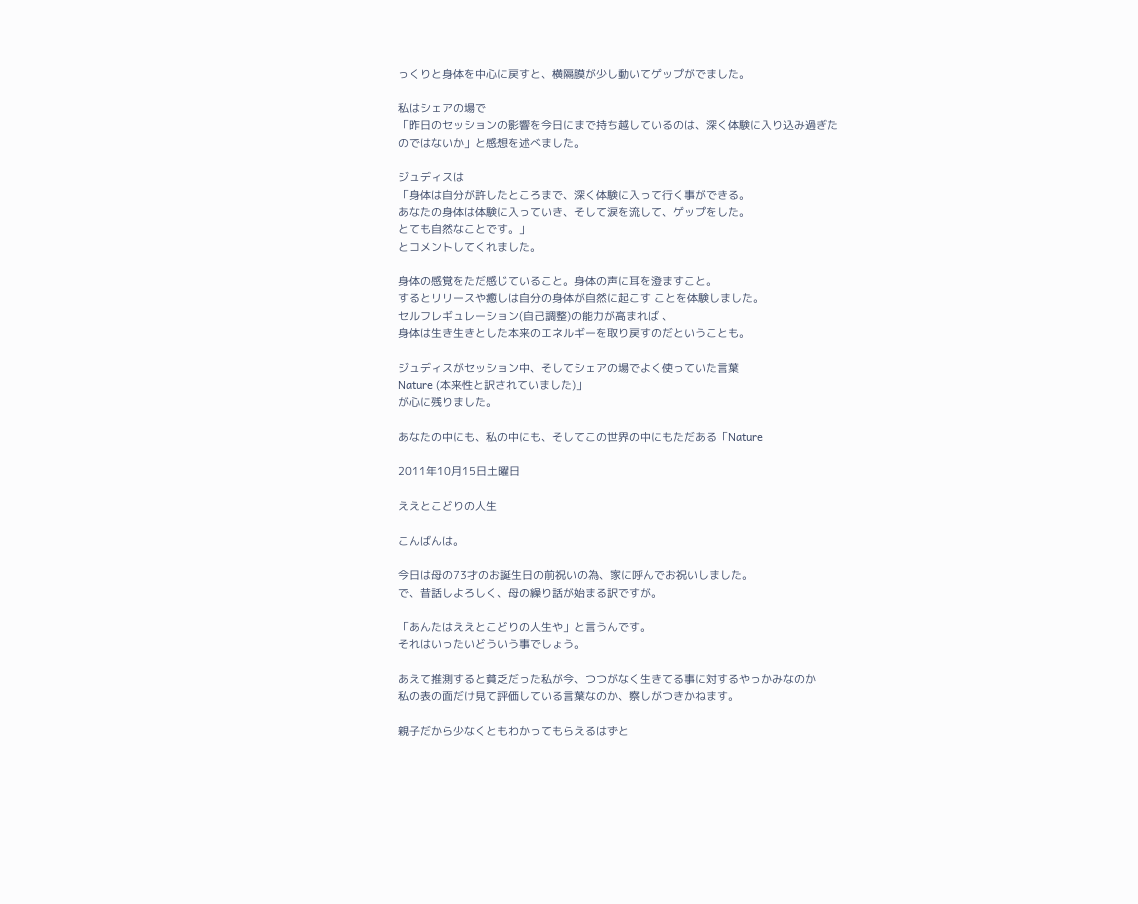っくりと身体を中心に戻すと、横隔膜が少し動いてゲップがでました。

私はシェアの場で
「昨日のセッションの影響を今日にまで持ち越しているのは、深く体験に入り込み過ぎた
のではないか」と感想を述べました。

ジュディスは
「身体は自分が許したところまで、深く体験に入って行く事ができる。
あなたの身体は体験に入っていき、そして涙を流して、ゲップをした。
とても自然なことです。」
とコメントしてくれました。

身体の感覚をただ感じていること。身体の声に耳を澄ますこと。
するとリリースや癒しは自分の身体が自然に起こす ことを体験しました。
セルフレギュレーション(自己調整)の能力が高まれば 、
身体は生き生きとした本来のエネルギーを取り戻すのだということも。

ジュディスがセッション中、そしてシェアの場でよく使っていた言葉
Nature (本来性と訳されていました)」
が心に残りました。

あなたの中にも、私の中にも、そしてこの世界の中にもただある「Nature

2011年10月15日土曜日

ええとこどりの人生

こんばんは。

今日は母の73才のお誕生日の前祝いの為、家に呼んでお祝いしました。
で、昔話しよろしく、母の繰り話が始まる訳ですが。

「あんたはええとこどりの人生や」と言うんです。
それはいったいどういう事でしょう。

あえて推測すると貧乏だった私が今、つつがなく生きてる事に対するやっかみなのか
私の表の面だけ見て評価している言葉なのか、察しがつきかねます。

親子だから少なくともわかってもらえるはずと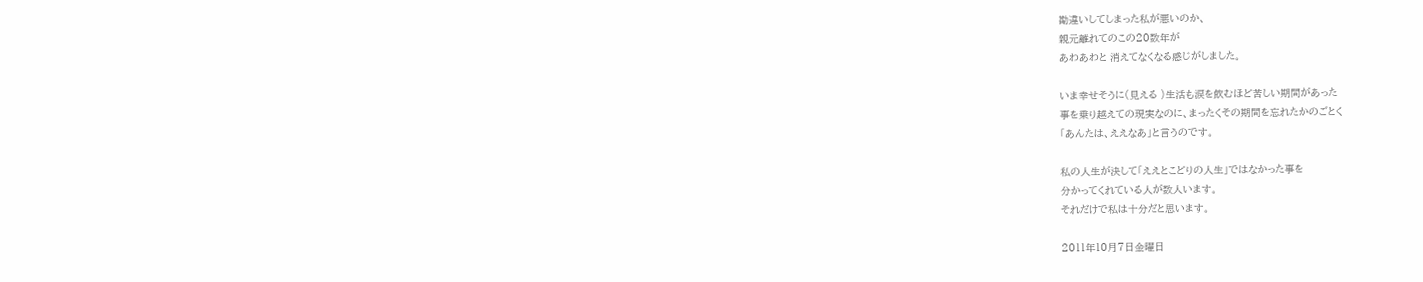勘違いしてしまった私が悪いのか、
親元離れてのこの20数年が
あわあわと 消えてなくなる感じがしました。

いま幸せそうに(見える )生活も涙を飲むほど苦しい期間があった
事を乗り越えての現実なのに、まったくその期間を忘れたかのごとく
「あんたは、ええなあ」と言うのです。

私の人生が決して「ええとこどりの人生」ではなかった事を
分かってくれている人が数人います。
それだけで私は十分だと思います。

2011年10月7日金曜日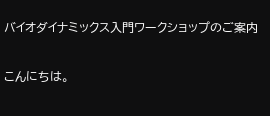バイオダイナミックス入門ワークショップのご案内

こんにちは。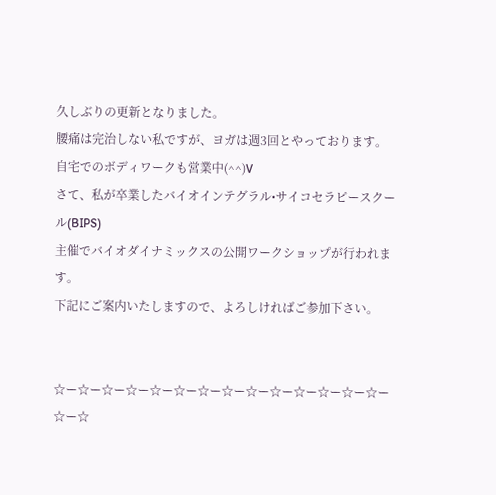久しぶりの更新となりました。
腰痛は完治しない私ですが、ヨガは週3回とやっております。
自宅でのボディワークも営業中(^^)V
さて、私が卒業したバイオインテグラル•サイコセラピースクール(BIPS)
主催でバイオダイナミックスの公開ワークショップが行われます。
下記にご案内いたしますので、よろしければご参加下さい。


☆ー☆ー☆ー☆ー☆ー☆ー☆ー☆ー☆ー☆ー☆ー☆ー☆ー☆ー☆ー☆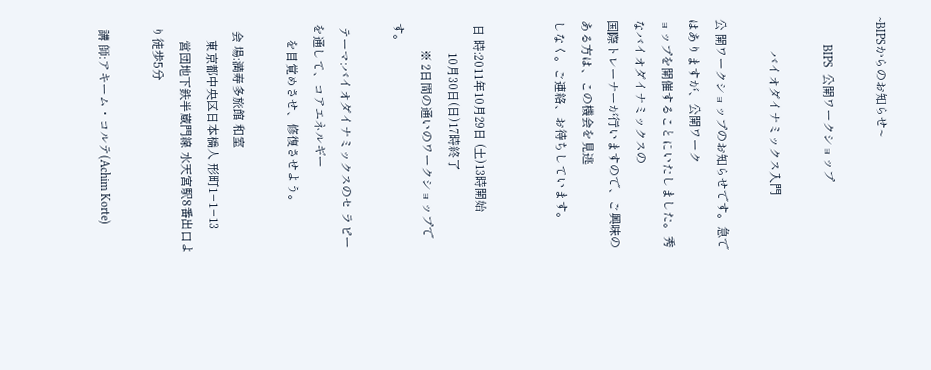~BIPSからのお知らせ~

         BIPS  公開ワークショップ

           バイオダイナミックス入門

公 開ワークショップのお知らせです。急ではありますが、公開ワーク
ョップを開催することにいたしました。秀なバイオダイナミックスの
国際トレーナーが行いますので、ご興味のある方は、この機会を見逃
しなく。ご連絡、お待ちしています。


 日 時:2011年10月29日 (土)13時開始
          10月30日(日)17時終了
         ※ 2日間の通いのワークショップです。

 テーマ:バイオダイナミックスのセ ラピーを通して、コアエネルギー
     を目覚めさせ、修復させよう。

  会 場:満寿多旅館 和室
     東京都中央区日本橋人 形町1−1−13
     営団地下鉄半蔵門線 水天宮駅8番出口より徒歩5分

 講 師:アキーム・コルテ(Achim Korte)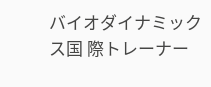バイオダイナミックス国 際トレーナー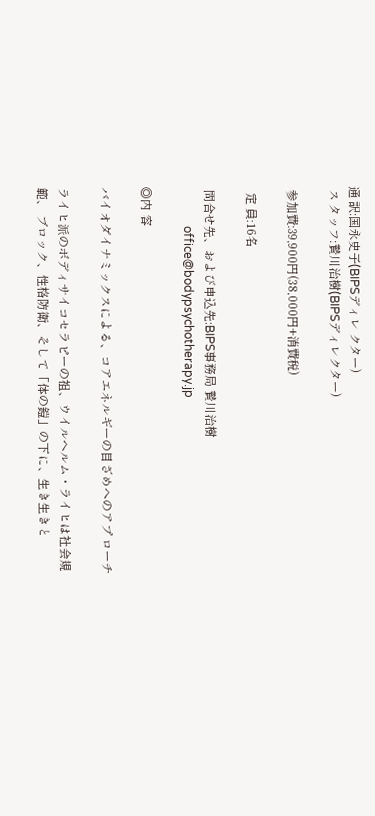通 訳:国永史子(BIPSディレ クター)
 ス タッフ:贄川治樹(BIPSディレクター)

 参加費:39,900円(38,000円+消費税)

  定 員:16名

 問合せ先、および申込先:BIPS事務局 贄川治樹
             office@bodypsychotherapy.jp

◎内 容

バイオダイナミックスによる、コアエネルギーの目ざめへのアプ ローチ

ライヒ派のボディサイコセラピーの祖、ウイルヘルム・ライヒは社会規
範、 ブロック、性格防衛、そして「体の鎧」の下に、生き生きと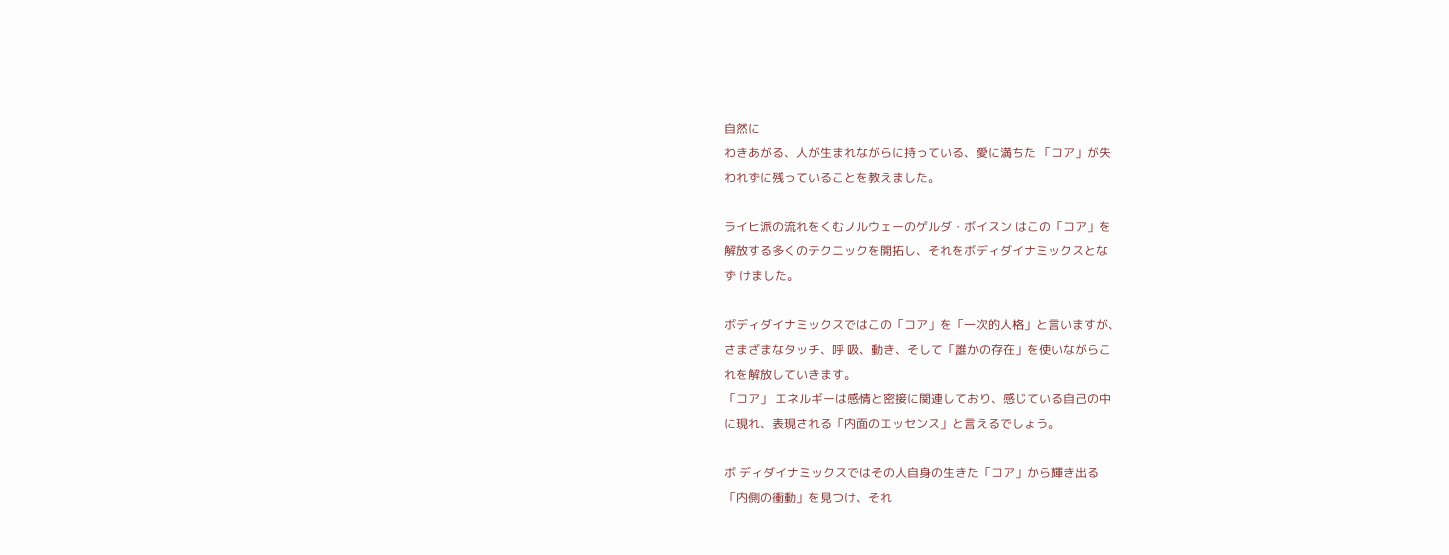自然に
わきあがる、人が生まれながらに持っている、愛に満ちた 「コア」が失
われずに残っていることを教えました。

ライヒ派の流れをくむノルウェーのゲルダ・ボイスン はこの「コア」を
解放する多くのテクニックを開拓し、それをボディダイナミックスとな
ず けました。

ボディダイナミックスではこの「コア」を「一次的人格」と言いますが、
さまざまなタッチ、呼 吸、動き、そして「誰かの存在」を使いながらこ
れを解放していきます。
「コア」 エネルギーは感情と密接に関連しており、感じている自己の中
に現れ、表現される「内面のエッセンス」と言えるでしょう。

ボ ディダイナミックスではその人自身の生きた「コア」から輝き出る
「内側の衝動」を見つけ、それ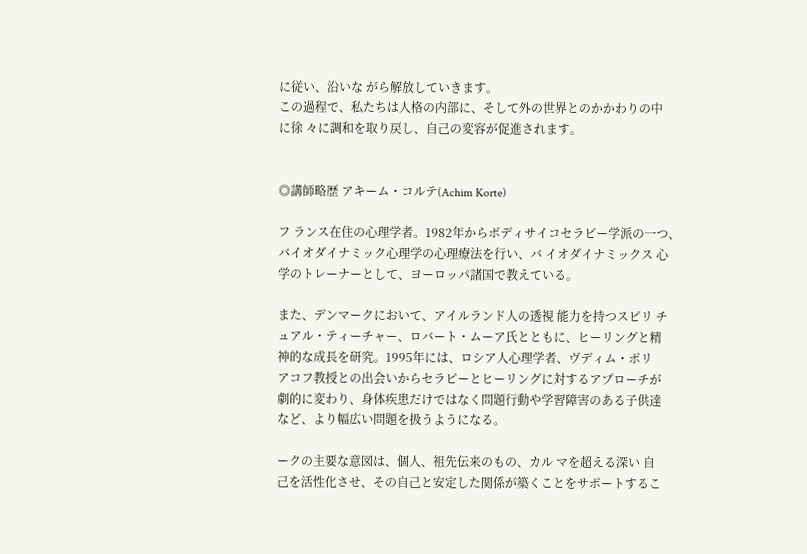に従い、沿いな がら解放していきます。
この過程で、私たちは人格の内部に、そして外の世界とのかかわりの中
に徐 々に調和を取り戻し、自己の変容が促進されます。


◎講師略歴 アキーム・コルテ(Achim Korte)

フ ランス在住の心理学者。1982年からボディサイコセラピー学派の一つ、
バイオダイナミック心理学の心理療法を行い、バ イオダイナミックス 心
学のトレーナーとして、ヨーロッパ諸国で教えている。

また、デンマークにおいて、アイルランド人の透視 能力を持つスピリ チ
ュアル・ティーチャー、ロバート・ムーア氏とともに、ヒーリングと精
神的な成長を研究。1995年には、ロシア人心理学者、ヴディム・ポリ
アコフ教授との出会いからセラピーとヒーリングに対するアプローチが
劇的に変わり、身体疾患だけではなく問題行動や学習障害のある子供達
など、より幅広い問題を扱うようになる。

ークの主要な意図は、個人、祖先伝来のもの、カル マを超える深い 自
己を活性化させ、その自己と安定した関係が築くことをサポートするこ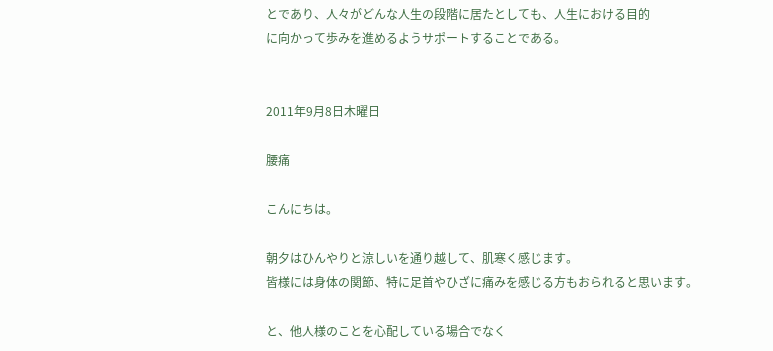とであり、人々がどんな人生の段階に居たとしても、人生における目的
に向かって歩みを進めるようサポートすることである。


2011年9月8日木曜日

腰痛

こんにちは。

朝夕はひんやりと涼しいを通り越して、肌寒く感じます。
皆様には身体の関節、特に足首やひざに痛みを感じる方もおられると思います。

と、他人様のことを心配している場合でなく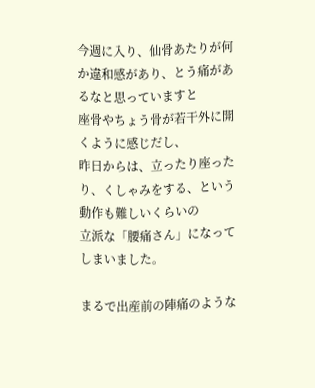今週に入り、仙骨あたりが何か違和感があり、とう痛があるなと思っていますと
座骨やちょう骨が若干外に開くように感じだし、
昨日からは、立ったり座ったり、くしゃみをする、という動作も難しいくらいの
立派な「腰痛さん」になってしまいました。

まるで出産前の陣痛のような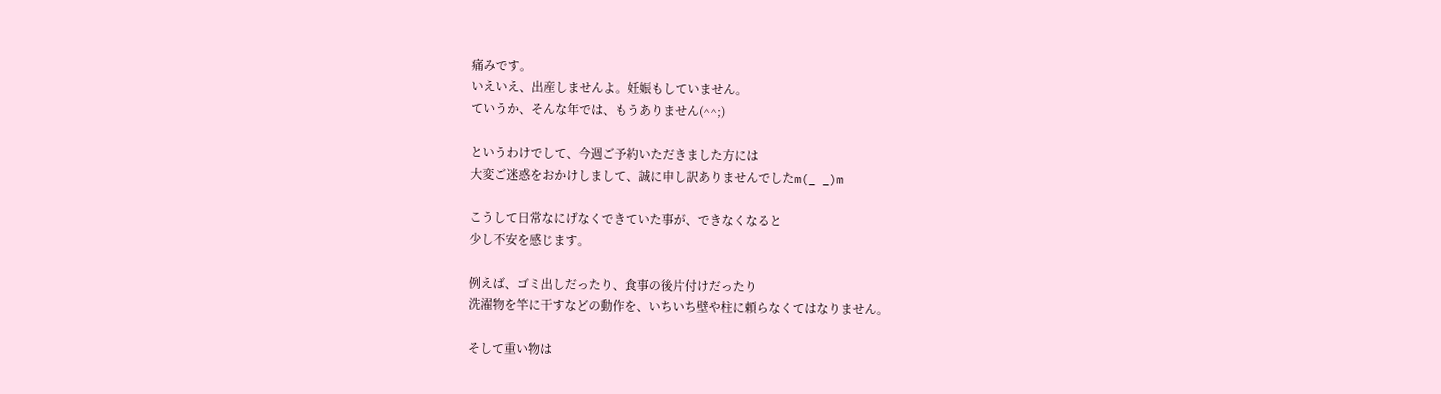痛みです。
いえいえ、出産しませんよ。妊娠もしていません。
ていうか、そんな年では、もうありません(^^;)

というわけでして、今週ご予約いただきました方には
大変ご迷惑をおかけしまして、誠に申し訳ありませんでしたm(_ _)m

こうして日常なにげなくできていた事が、できなくなると
少し不安を感じます。

例えば、ゴミ出しだったり、食事の後片付けだったり
洗濯物を竿に干すなどの動作を、いちいち壁や柱に頼らなくてはなりません。

そして重い物は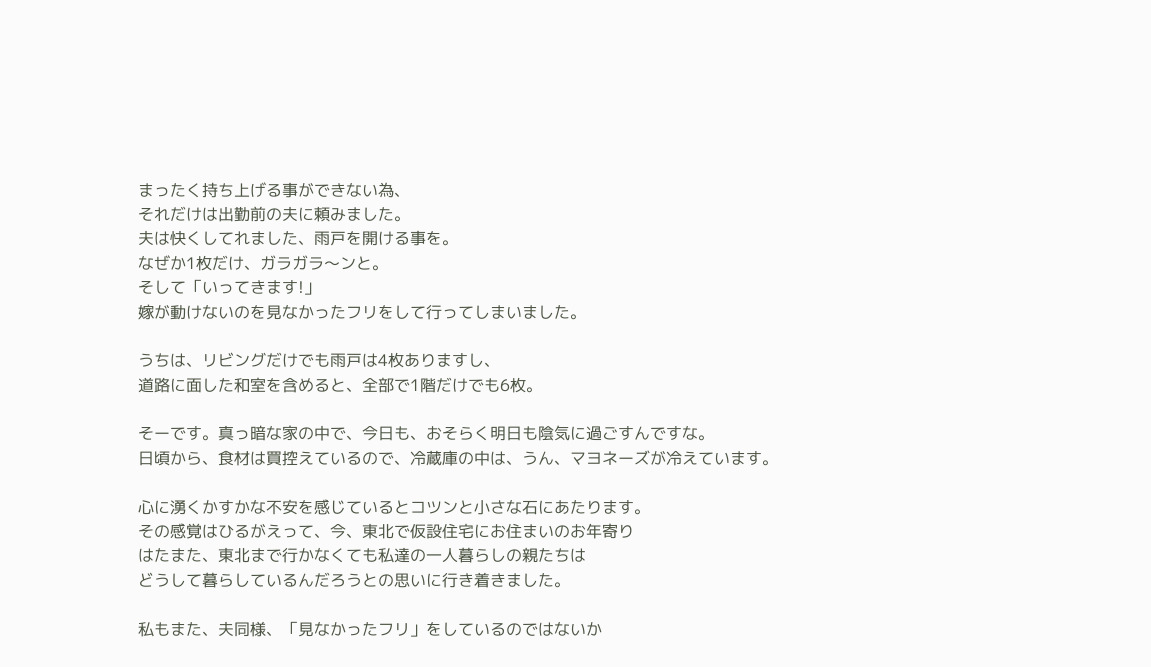まったく持ち上げる事ができない為、
それだけは出勤前の夫に頼みました。
夫は快くしてれました、雨戸を開ける事を。
なぜか1枚だけ、ガラガラ〜ンと。
そして「いってきます!」
嫁が動けないのを見なかったフリをして行ってしまいました。

うちは、リビングだけでも雨戸は4枚ありますし、
道路に面した和室を含めると、全部で1階だけでも6枚。

そーです。真っ暗な家の中で、今日も、おそらく明日も陰気に過ごすんですな。
日頃から、食材は買控えているので、冷蔵庫の中は、うん、マヨネーズが冷えています。

心に湧くかすかな不安を感じているとコツンと小さな石にあたります。
その感覚はひるがえって、今、東北で仮設住宅にお住まいのお年寄り
はたまた、東北まで行かなくても私達の一人暮らしの親たちは
どうして暮らしているんだろうとの思いに行き着きました。

私もまた、夫同様、「見なかったフリ」をしているのではないか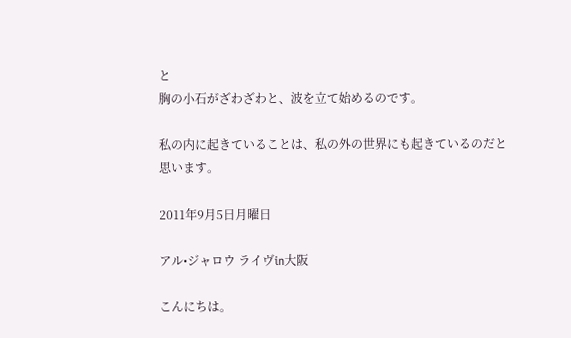と
胸の小石がざわざわと、波を立て始めるのです。

私の内に起きていることは、私の外の世界にも起きているのだと思います。

2011年9月5日月曜日

アル•ジャロウ ライヴin大阪

こんにちは。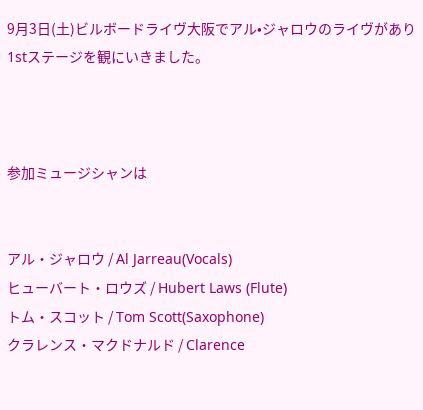9月3日(土)ビルボードライヴ大阪でアル•ジャロウのライヴがあり
1stステージを観にいきました。



参加ミュージシャンは


アル・ジャロウ / Al Jarreau(Vocals)
ヒューバート・ロウズ / Hubert Laws (Flute)
トム・スコット / Tom Scott(Saxophone)
クラレンス・マクドナルド / Clarence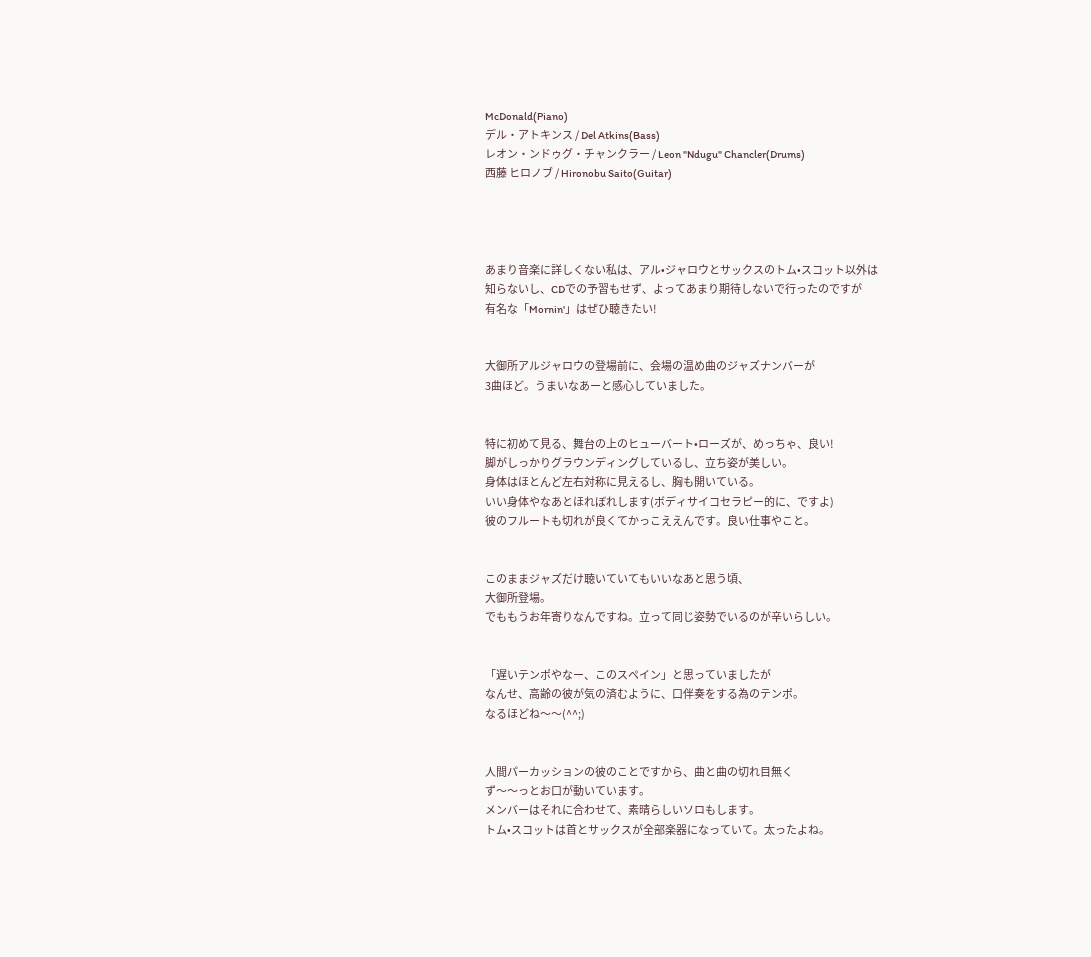McDonald(Piano)
デル・アトキンス / Del Atkins(Bass)
レオン・ンドゥグ・チャンクラー / Leon "Ndugu" Chancler(Drums)
西藤 ヒロノブ / Hironobu Saito(Guitar)




あまり音楽に詳しくない私は、アル•ジャロウとサックスのトム•スコット以外は
知らないし、CDでの予習もせず、よってあまり期待しないで行ったのですが
有名な「Mornin'」はぜひ聴きたい!


大御所アルジャロウの登場前に、会場の温め曲のジャズナンバーが
3曲ほど。うまいなあーと感心していました。


特に初めて見る、舞台の上のヒューバート•ローズが、めっちゃ、良い!
脚がしっかりグラウンディングしているし、立ち姿が美しい。
身体はほとんど左右対称に見えるし、胸も開いている。
いい身体やなあとほれぼれします(ボディサイコセラピー的に、ですよ)
彼のフルートも切れが良くてかっこええんです。良い仕事やこと。


このままジャズだけ聴いていてもいいなあと思う頃、
大御所登場。
でももうお年寄りなんですね。立って同じ姿勢でいるのが辛いらしい。


「遅いテンポやなー、このスペイン」と思っていましたが
なんせ、高齢の彼が気の済むように、口伴奏をする為のテンポ。
なるほどね〜〜(^^;)


人間パーカッションの彼のことですから、曲と曲の切れ目無く
ず〜〜っとお口が動いています。
メンバーはそれに合わせて、素晴らしいソロもします。
トム•スコットは首とサックスが全部楽器になっていて。太ったよね。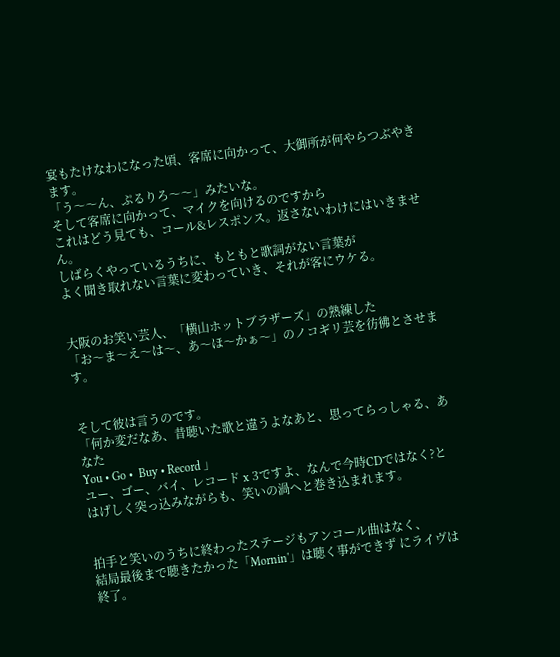宴もたけなわになった頃、客席に向かって、大御所が何やらつぶやきます。
「う〜〜ん、ぷるりろ〜〜」みたいな。
そして客席に向かって、マイクを向けるのですから
これはどう見ても、コール&レスポンス。返さないわけにはいきません。
しばらくやっているうちに、もともと歌詞がない言葉が
よく聞き取れない言葉に変わっていき、それが客にウケる。


大阪のお笑い芸人、「横山ホットブラザーズ」の熟練した
「お〜ま〜え〜は〜、あ〜ほ〜かぁ〜」のノコギリ芸を彷彿とさせます。


そして彼は言うのです。
「何か変だなあ、昔聴いた歌と違うよなあと、思ってらっしゃる、あなた
You • Go •  Buy • Record 」
ユー、ゴー、バイ、レコード x 3ですよ、なんで今時CDではなく?と
はげしく突っ込みながらも、笑いの渦へと巻き込まれます。


拍手と笑いのうちに終わったステージもアンコール曲はなく、
結局最後まで聴きたかった「Mornin'」は聴く事ができず にライヴは終了。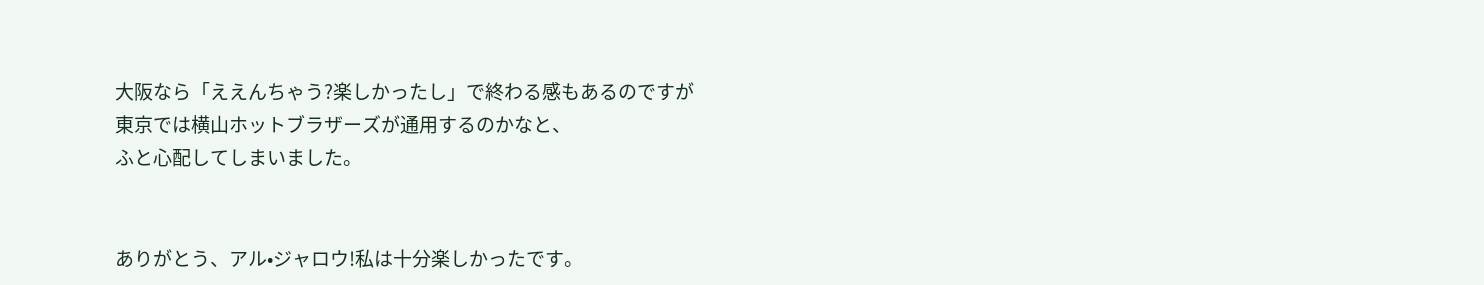大阪なら「ええんちゃう?楽しかったし」で終わる感もあるのですが
東京では横山ホットブラザーズが通用するのかなと、
ふと心配してしまいました。


ありがとう、アル•ジャロウ!私は十分楽しかったです。